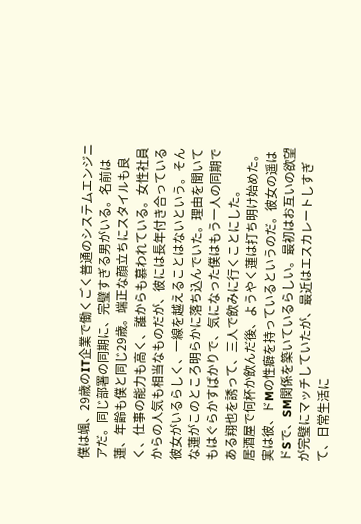僕は颯、29歳のIT企業で働くごく普通のシステムエンジニアだ。同じ部署の同期に、完璧すぎる男がいる。名前は蓮、年齢も僕と同じ29歳。端正な顔立ちにスタイルも良く、仕事の能力も高く、誰からも慕われている。女性社員からの人気も相当なものだが、彼には長年付き合っている彼女がいるらしく、一線を越えることはないという。そんな蓮がこのところ明らかに落ち込んでいた。理由を聞いてもはぐらかすばかりで、気になった僕はもう一人の同期である翔也を誘って、三人で飲みに行くことにした。
居酒屋で何杯か飲んだ後、ようやく蓮は打ち明け始めた。実は彼、ドMの性癖を持っているというのだ。彼女の遥はドSで、SM関係を築いているらしい。最初はお互いの欲望が完璧にマッチしていたが、最近はエスカレートしすぎて、日常生活に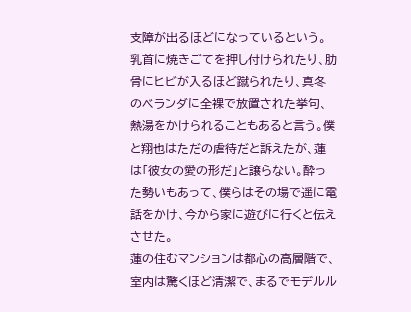支障が出るほどになっているという。乳首に焼きごてを押し付けられたり、肋骨にヒビが入るほど蹴られたり、真冬のベランダに全裸で放置された挙句、熱湯をかけられることもあると言う。僕と翔也はただの虐待だと訴えたが、蓮は「彼女の愛の形だ」と譲らない。酔った勢いもあって、僕らはその場で遥に電話をかけ、今から家に遊びに行くと伝えさせた。
蓮の住むマンションは都心の高層階で、室内は驚くほど清潔で、まるでモデルル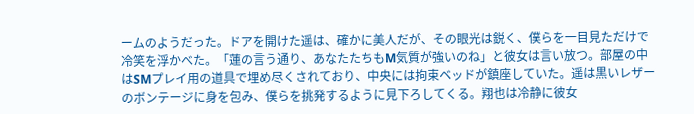ームのようだった。ドアを開けた遥は、確かに美人だが、その眼光は鋭く、僕らを一目見ただけで冷笑を浮かべた。「蓮の言う通り、あなたたちもM気質が強いのね」と彼女は言い放つ。部屋の中はSMプレイ用の道具で埋め尽くされており、中央には拘束ベッドが鎮座していた。遥は黒いレザーのボンテージに身を包み、僕らを挑発するように見下ろしてくる。翔也は冷静に彼女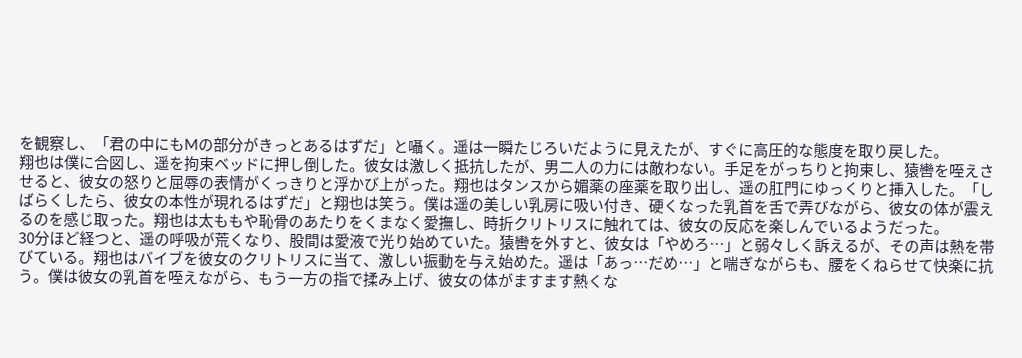を観察し、「君の中にもMの部分がきっとあるはずだ」と囁く。遥は一瞬たじろいだように見えたが、すぐに高圧的な態度を取り戻した。
翔也は僕に合図し、遥を拘束ベッドに押し倒した。彼女は激しく抵抗したが、男二人の力には敵わない。手足をがっちりと拘束し、猿轡を咥えさせると、彼女の怒りと屈辱の表情がくっきりと浮かび上がった。翔也はタンスから媚薬の座薬を取り出し、遥の肛門にゆっくりと挿入した。「しばらくしたら、彼女の本性が現れるはずだ」と翔也は笑う。僕は遥の美しい乳房に吸い付き、硬くなった乳首を舌で弄びながら、彼女の体が震えるのを感じ取った。翔也は太ももや恥骨のあたりをくまなく愛撫し、時折クリトリスに触れては、彼女の反応を楽しんでいるようだった。
30分ほど経つと、遥の呼吸が荒くなり、股間は愛液で光り始めていた。猿轡を外すと、彼女は「やめろ…」と弱々しく訴えるが、その声は熱を帯びている。翔也はバイブを彼女のクリトリスに当て、激しい振動を与え始めた。遥は「あっ…だめ…」と喘ぎながらも、腰をくねらせて快楽に抗う。僕は彼女の乳首を咥えながら、もう一方の指で揉み上げ、彼女の体がますます熱くな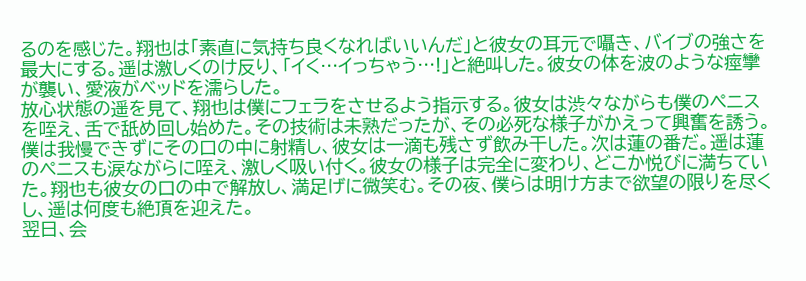るのを感じた。翔也は「素直に気持ち良くなればいいんだ」と彼女の耳元で囁き、バイブの強さを最大にする。遥は激しくのけ反り、「イく…イっちゃう…!」と絶叫した。彼女の体を波のような痙攣が襲い、愛液がベッドを濡らした。
放心状態の遥を見て、翔也は僕にフェラをさせるよう指示する。彼女は渋々ながらも僕のペニスを咥え、舌で舐め回し始めた。その技術は未熟だったが、その必死な様子がかえって興奮を誘う。僕は我慢できずにその口の中に射精し、彼女は一滴も残さず飲み干した。次は蓮の番だ。遥は蓮のペニスも涙ながらに咥え、激しく吸い付く。彼女の様子は完全に変わり、どこか悦びに満ちていた。翔也も彼女の口の中で解放し、満足げに微笑む。その夜、僕らは明け方まで欲望の限りを尽くし、遥は何度も絶頂を迎えた。
翌日、会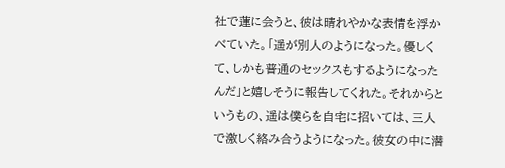社で蓮に会うと、彼は晴れやかな表情を浮かべていた。「遥が別人のようになった。優しくて、しかも普通のセックスもするようになったんだ」と嬉しそうに報告してくれた。それからというもの、遥は僕らを自宅に招いては、三人で激しく絡み合うようになった。彼女の中に潜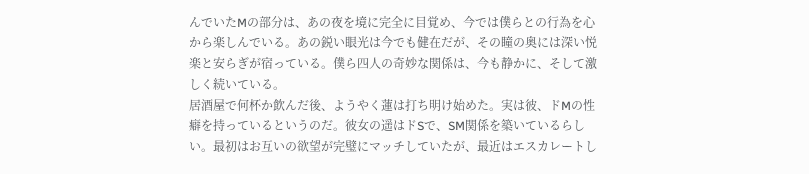んでいたMの部分は、あの夜を境に完全に目覚め、今では僕らとの行為を心から楽しんでいる。あの鋭い眼光は今でも健在だが、その瞳の奥には深い悦楽と安らぎが宿っている。僕ら四人の奇妙な関係は、今も静かに、そして激しく続いている。
居酒屋で何杯か飲んだ後、ようやく蓮は打ち明け始めた。実は彼、ドMの性癖を持っているというのだ。彼女の遥はドSで、SM関係を築いているらしい。最初はお互いの欲望が完璧にマッチしていたが、最近はエスカレートし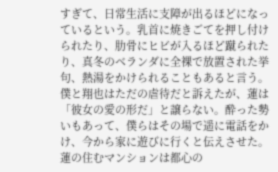すぎて、日常生活に支障が出るほどになっているという。乳首に焼きごてを押し付けられたり、肋骨にヒビが入るほど蹴られたり、真冬のベランダに全裸で放置された挙句、熱湯をかけられることもあると言う。僕と翔也はただの虐待だと訴えたが、蓮は「彼女の愛の形だ」と譲らない。酔った勢いもあって、僕らはその場で遥に電話をかけ、今から家に遊びに行くと伝えさせた。
蓮の住むマンションは都心の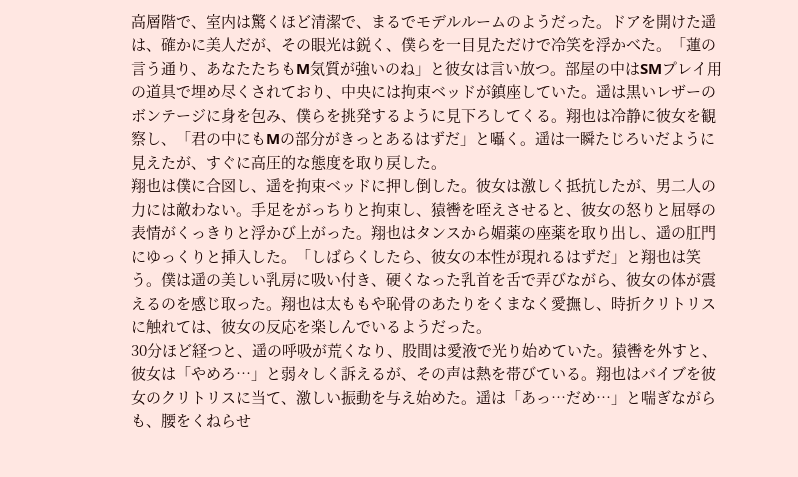高層階で、室内は驚くほど清潔で、まるでモデルルームのようだった。ドアを開けた遥は、確かに美人だが、その眼光は鋭く、僕らを一目見ただけで冷笑を浮かべた。「蓮の言う通り、あなたたちもM気質が強いのね」と彼女は言い放つ。部屋の中はSMプレイ用の道具で埋め尽くされており、中央には拘束ベッドが鎮座していた。遥は黒いレザーのボンテージに身を包み、僕らを挑発するように見下ろしてくる。翔也は冷静に彼女を観察し、「君の中にもMの部分がきっとあるはずだ」と囁く。遥は一瞬たじろいだように見えたが、すぐに高圧的な態度を取り戻した。
翔也は僕に合図し、遥を拘束ベッドに押し倒した。彼女は激しく抵抗したが、男二人の力には敵わない。手足をがっちりと拘束し、猿轡を咥えさせると、彼女の怒りと屈辱の表情がくっきりと浮かび上がった。翔也はタンスから媚薬の座薬を取り出し、遥の肛門にゆっくりと挿入した。「しばらくしたら、彼女の本性が現れるはずだ」と翔也は笑う。僕は遥の美しい乳房に吸い付き、硬くなった乳首を舌で弄びながら、彼女の体が震えるのを感じ取った。翔也は太ももや恥骨のあたりをくまなく愛撫し、時折クリトリスに触れては、彼女の反応を楽しんでいるようだった。
30分ほど経つと、遥の呼吸が荒くなり、股間は愛液で光り始めていた。猿轡を外すと、彼女は「やめろ…」と弱々しく訴えるが、その声は熱を帯びている。翔也はバイブを彼女のクリトリスに当て、激しい振動を与え始めた。遥は「あっ…だめ…」と喘ぎながらも、腰をくねらせ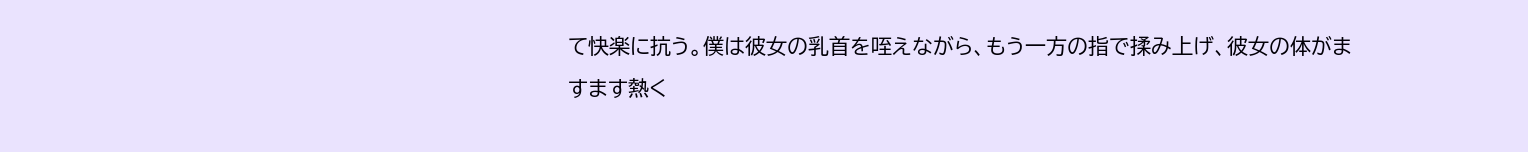て快楽に抗う。僕は彼女の乳首を咥えながら、もう一方の指で揉み上げ、彼女の体がますます熱く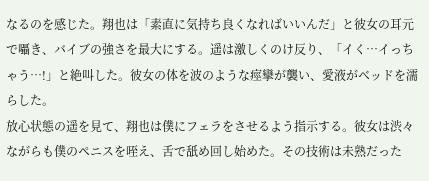なるのを感じた。翔也は「素直に気持ち良くなればいいんだ」と彼女の耳元で囁き、バイブの強さを最大にする。遥は激しくのけ反り、「イく…イっちゃう…!」と絶叫した。彼女の体を波のような痙攣が襲い、愛液がベッドを濡らした。
放心状態の遥を見て、翔也は僕にフェラをさせるよう指示する。彼女は渋々ながらも僕のペニスを咥え、舌で舐め回し始めた。その技術は未熟だった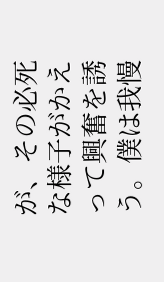が、その必死な様子がかえって興奮を誘う。僕は我慢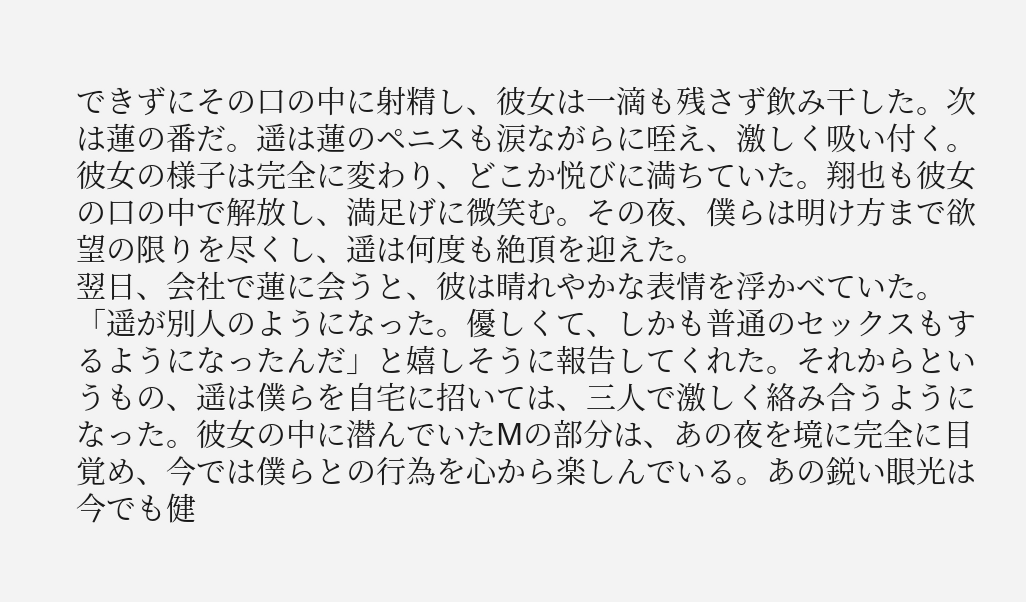できずにその口の中に射精し、彼女は一滴も残さず飲み干した。次は蓮の番だ。遥は蓮のペニスも涙ながらに咥え、激しく吸い付く。彼女の様子は完全に変わり、どこか悦びに満ちていた。翔也も彼女の口の中で解放し、満足げに微笑む。その夜、僕らは明け方まで欲望の限りを尽くし、遥は何度も絶頂を迎えた。
翌日、会社で蓮に会うと、彼は晴れやかな表情を浮かべていた。「遥が別人のようになった。優しくて、しかも普通のセックスもするようになったんだ」と嬉しそうに報告してくれた。それからというもの、遥は僕らを自宅に招いては、三人で激しく絡み合うようになった。彼女の中に潜んでいたMの部分は、あの夜を境に完全に目覚め、今では僕らとの行為を心から楽しんでいる。あの鋭い眼光は今でも健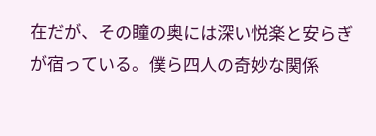在だが、その瞳の奥には深い悦楽と安らぎが宿っている。僕ら四人の奇妙な関係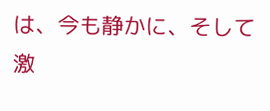は、今も静かに、そして激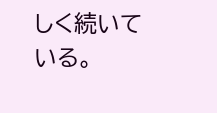しく続いている。